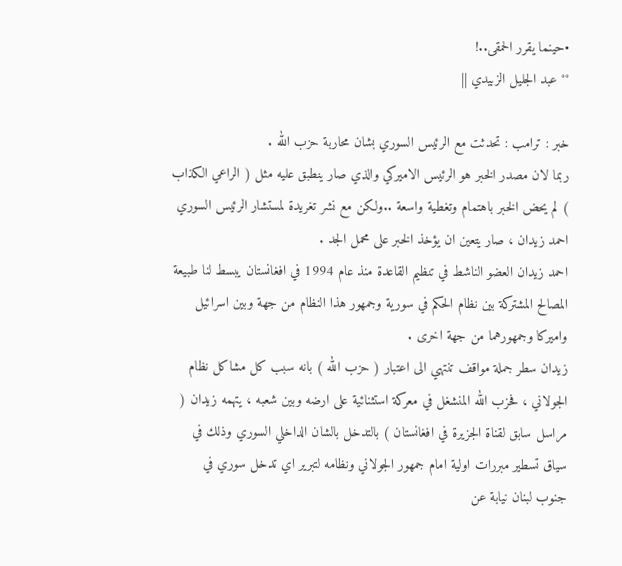•حينما يقرر الحمقى..!
°° عبد الجليل الزبيدي ||

خبر : ترامب : تحدثت مع الرئيس السوري بشان محاربة حزب الله .
ربما لان مصدر الخبر هو الرئيس الاميركي والذي صار ينطبق عليه مثل ( الراعي الكذاب ) لم يحض الخبر باهتمام وتغطية واسعة ..ولكن مع نشر تغريدة لمستشار الرئيس السوري احمد زيدان ، صار يتعين ان يؤخذ الخبر على محمل الجد .
احمد زيدان العضو الناشط في تنظيم القاعدة منذ عام 1994 في افغانستان يبسط لنا طبيعة المصالح المشتركة بين نظام الحكم في سورية وجمهور هذا النظام من جهة وبين اسرائيل واميركا وجمهورهما من جهة اخرى .
زيدان سطر جملة مواقف تنتهي الى اعتبار ( حزب الله ) بانه سبب كل مشاكل نظام الجولاني ، فحزب الله المنشغل في معركة استثنائية على ارضه وبين شعبه ، يتهمه زيدان ( مراسل سابق لقناة الجزيرة في افغانستان ) بالتدخل بالشان الداخلي السوري وذلك في سياق تسطير مبررات اولية امام جمهور الجولاني ونظامه لتبرير اي تدخل سوري في جنوب لبنان نيابة عن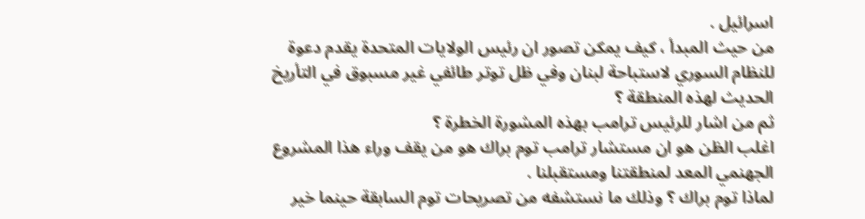اسرائيل .
من حيث المبدأ ، كيف يمكن تصور ان رئيس الولايات المتحدة يقدم دعوة للنظام السوري لاستباحة لبنان وفي ظل توتر طائفي غير مسبوق في التأريخ الحديث لهذه المنطقة ؟
ثم من اشار للرئيس ترامب بهذه المشورة الخطرة ؟
اغلب الظن هو ان مستشار ترامب توم براك هو من يقف وراء هذا المشروع الجهنمي المعد لمنطقتنا ومستقبلنا .
لماذا توم براك ؟ وذلك ما نستشفه من تصريحات توم السابقة حينما خير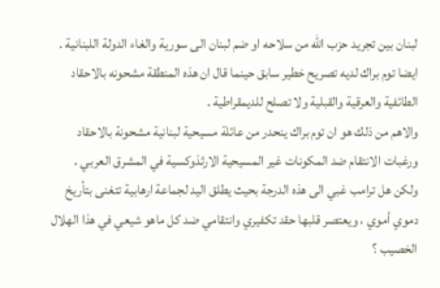لبنان بين تجريد حزب الله من سلاحه او ضم لبنان الى سورية والغاء الدولة اللبنانية .
ايضا توم براك لديه تصريح خطير سابق حينما قال ان هذه المنطقة مشحونه بالاحقاد الطائفية والعرقية والقبلية ولا تصلح للديمقراطية .
والاهم من ذلك هو ان توم براك ينحدر من عائلة مسيحية لبنانية مشحونة بالاحقاد ورغبات الانتقام ضد المكونات غير المسيحية الارثذوكسية في المشرق العربي .
ولكن هل ترامب غبي الى هذه الدرجة بحيث يطلق اليد لجماعة ارهابية تتغنى بتأريخ دموي أموي ، ويعتصر قلبها حقد تكفيري وانتقامي ضد كل ماهو شيعي في هذا الهلال الخصيب ؟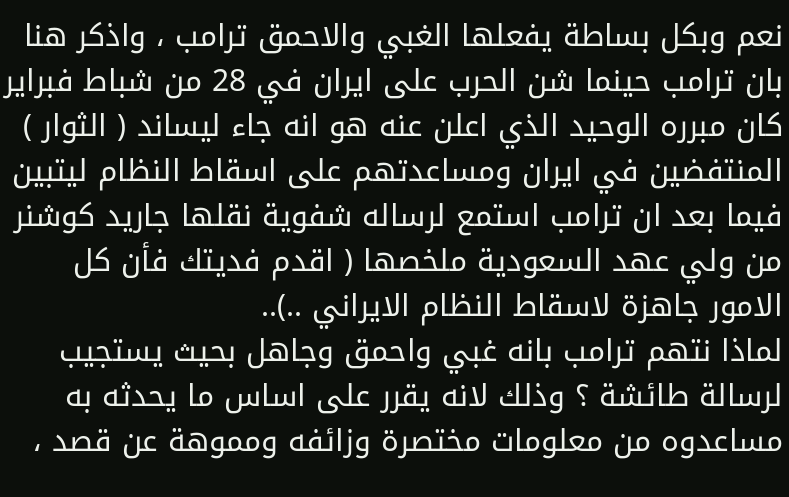نعم وبكل بساطة يفعلها الغبي والاحمق ترامب ، واذكر هنا بان ترامب حينما شن الحرب على ايران في 28 من شباط فبراير كان مبرره الوحيد الذي اعلن عنه هو انه جاء ليساند ( الثوار ) المنتفضين في ايران ومساعدتهم على اسقاط النظام لیتبین فیما بعد ان ترامب استمع لرساله شفویة نقلها جاريد كوشنر من ولي عهد السعودية ملخصها ( اقدم فديتك فأن كل الامور جاهزة لاسقاط النظام الايراني ..)..
لماذا نتهم ترامب بانه غبي واحمق وجاهل بحيث يستجيب لرسالة طائشة ؟ وذلك لانه يقرر على اساس ما يحدثه به مساعدوه من معلومات مختصرة وزائفه ومموهة عن قصد ،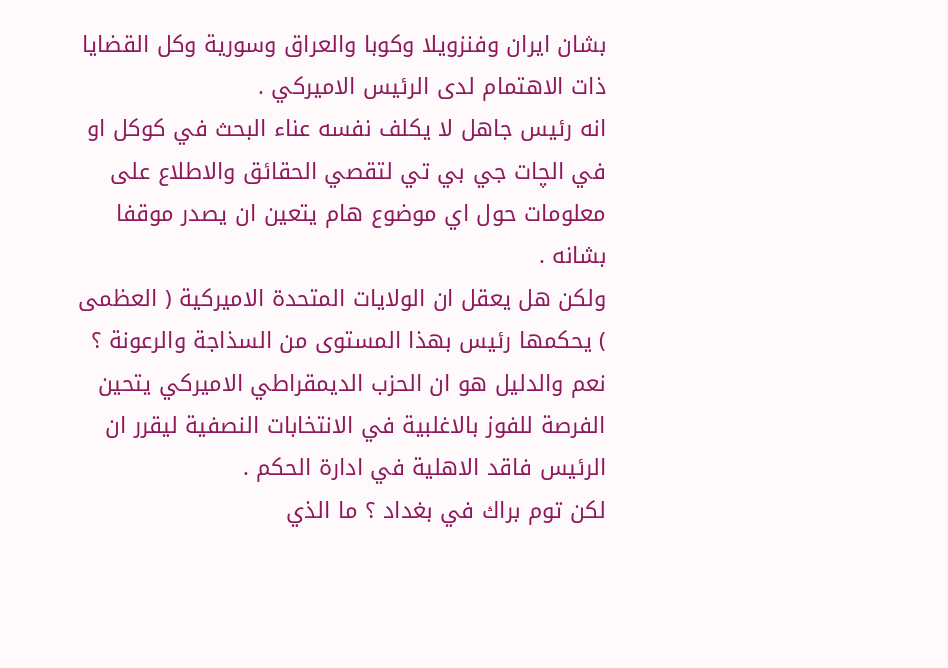بشان ايران وفنزويلا وكوبا والعراق وسورية وكل القضايا ذات الاهتمام لدى الرئيس الاميركي .
انه رئيس جاهل لا يكلف نفسه عناء البحث في كوكل او في الچات جي بي تي لتقصي الحقائق والاطلاع على معلومات حول اي موضوع هام يتعين ان يصدر موقفا بشانه .
ولكن هل يعقل ان الولايات المتحدة الاميركية ( العظمى ) يحكمها رئيس بهذا المستوى من السذاجة والرعونة ؟
نعم والدليل هو ان الحزب الديمقراطي الاميركي يتحين الفرصة للفوز بالاغلبية في الانتخابات النصفية ليقرر ان الرئيس فاقد الاهلية في ادارة الحكم .
لكن توم براك في بغداد ؟ ما الذي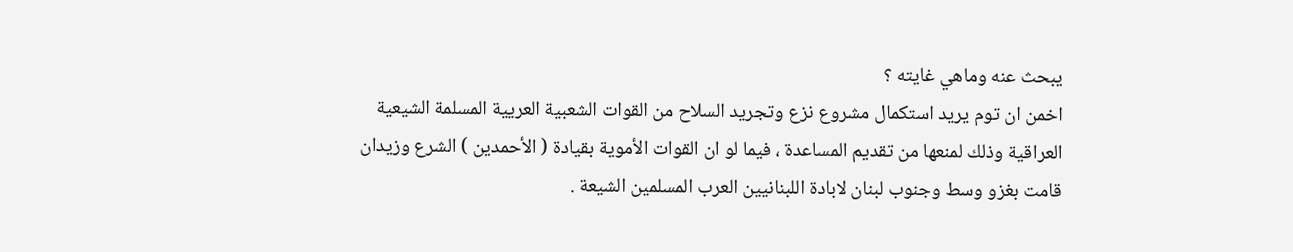يبحث عنه وماهي غايته ؟
اخمن ان توم يريد استكمال مشروع نزع وتجريد السلاح من القوات الشعبية العريية المسلمة الشيعية العراقية وذلك لمنعها من تقديم المساعدة ، فيما لو ان القوات الأموية بقيادة ( الأحمدين ) الشرع وزيدان قامت بغزو وسط وجنوب لبنان لابادة اللبنانيين العرب المسلمين الشيعة .